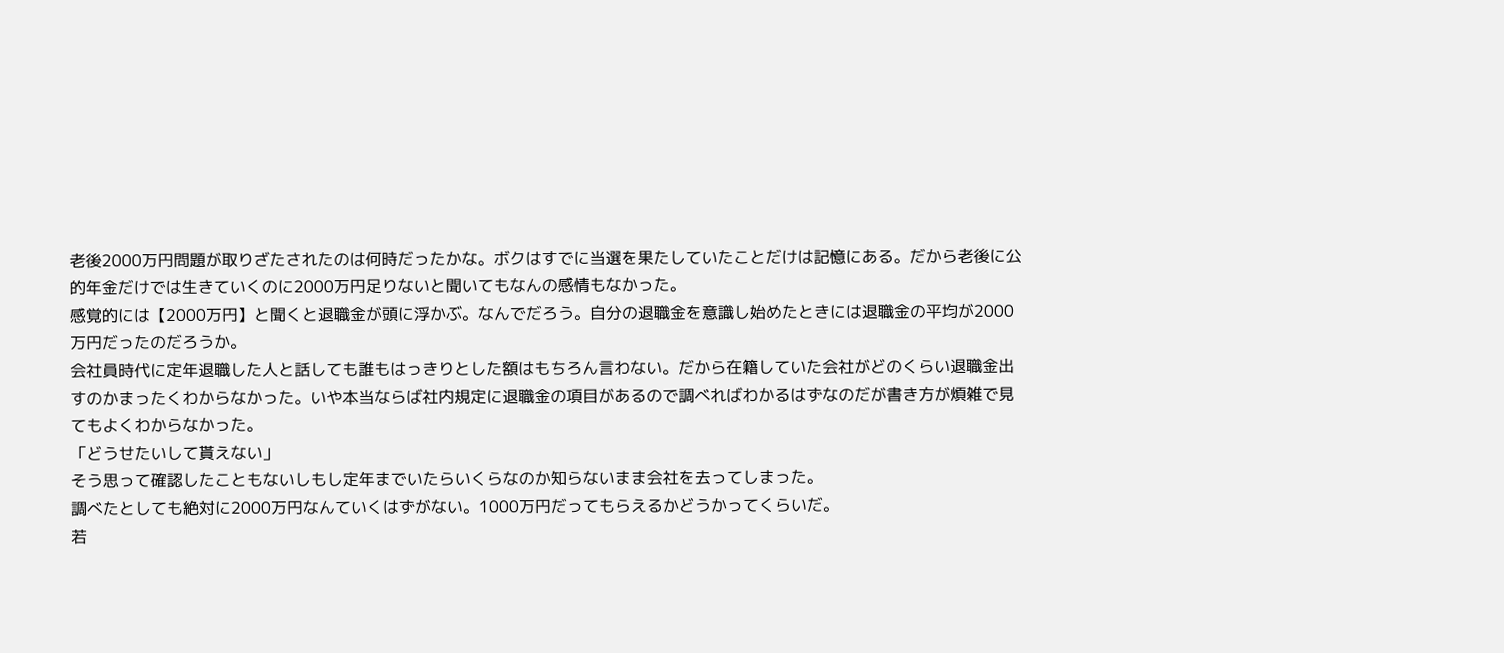老後2000万円問題が取りざたされたのは何時だったかな。ボクはすでに当選を果たしていたことだけは記憶にある。だから老後に公的年金だけでは生きていくのに2000万円足りないと聞いてもなんの感情もなかった。
感覚的には【2000万円】と聞くと退職金が頭に浮かぶ。なんでだろう。自分の退職金を意識し始めたときには退職金の平均が2000万円だったのだろうか。
会社員時代に定年退職した人と話しても誰もはっきりとした額はもちろん言わない。だから在籍していた会社がどのくらい退職金出すのかまったくわからなかった。いや本当ならば社内規定に退職金の項目があるので調べればわかるはずなのだが書き方が煩雑で見てもよくわからなかった。
「どうせたいして貰えない」
そう思って確認したこともないしもし定年までいたらいくらなのか知らないまま会社を去ってしまった。
調べたとしても絶対に2000万円なんていくはずがない。1000万円だってもらえるかどうかってくらいだ。
若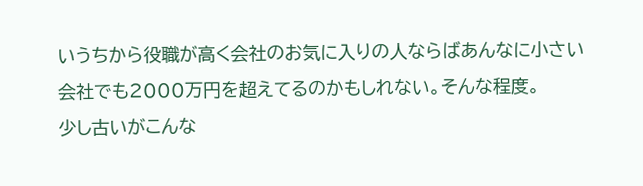いうちから役職が高く会社のお気に入りの人ならばあんなに小さい会社でも2000万円を超えてるのかもしれない。そんな程度。
少し古いがこんな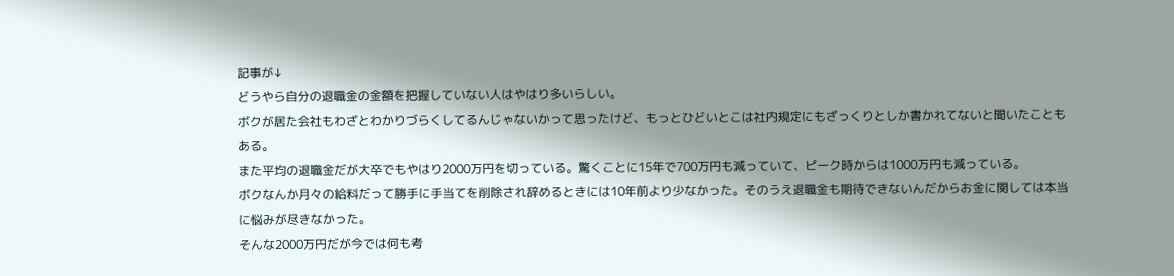記事が↓
どうやら自分の退職金の金額を把握していない人はやはり多いらしい。
ボクが居た会社もわざとわかりづらくしてるんじゃないかって思ったけど、もっとひどいとこは社内規定にもざっくりとしか書かれてないと聞いたこともある。
また平均の退職金だが大卒でもやはり2000万円を切っている。驚くことに15年で700万円も減っていて、ピーク時からは1000万円も減っている。
ボクなんか月々の給料だって勝手に手当てを削除され辞めるときには10年前より少なかった。そのうえ退職金も期待できないんだからお金に関しては本当に悩みが尽きなかった。
そんな2000万円だが今では何も考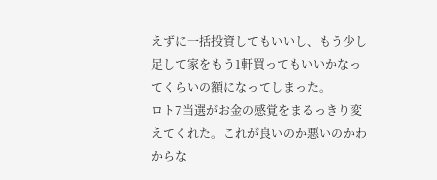えずに一括投資してもいいし、もう少し足して家をもう1軒買ってもいいかなってくらいの額になってしまった。
ロト7当選がお金の感覚をまるっきり変えてくれた。これが良いのか悪いのかわからな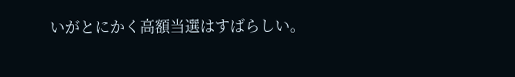いがとにかく高額当選はすばらしい。